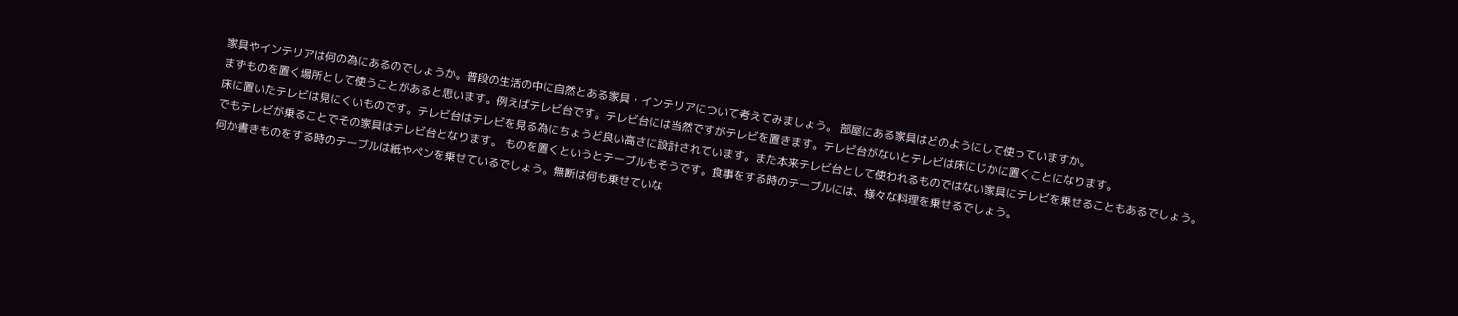家具やインテリアは何の為にあるのでしょうか。普段の生活の中に自然とある家具・インテリアについて考えてみましょう。 部屋にある家具はどのようにして使っていますか。
まずものを置く場所として使うことがあると思います。例えばテレビ台です。テレビ台には当然ですがテレビを置きます。テレビ台がないとテレビは床にじかに置くことになります。
床に置いたテレビは見にくいものです。テレビ台はテレビを見る為にちょうど良い高さに設計されています。また本来テレビ台として使われるものではない家具にテレビを乗せることもあるでしょう。
でもテレビが乗ることでその家具はテレビ台となります。 ものを置くというとテーブルもそうです。食事をする時のテーブルには、様々な料理を乗せるでしょう。
何か書きものをする時のテーブルは紙やペンを乗せているでしょう。無断は何も乗せていな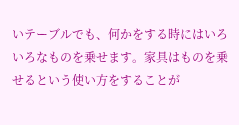いテーブルでも、何かをする時にはいろいろなものを乗せます。家具はものを乗せるという使い方をすることが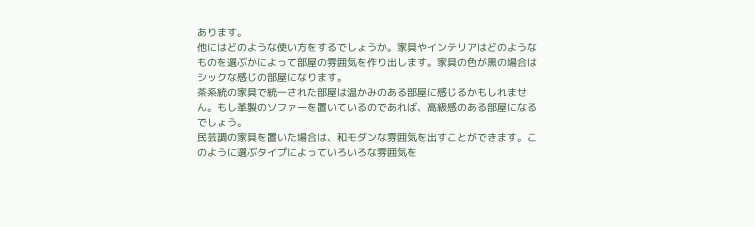あります。
他にはどのような使い方をするでしょうか。家具やインテリアはどのようなものを選ぶかによって部屋の雰囲気を作り出します。家具の色が黒の場合はシックな感じの部屋になります。
茶系統の家具で統一された部屋は温かみのある部屋に感じるかもしれません。もし革製のソファーを置いているのであれば、高級感のある部屋になるでしょう。
民芸調の家具を置いた場合は、和モダンな雰囲気を出すことができます。このように選ぶタイプによっていろいろな雰囲気を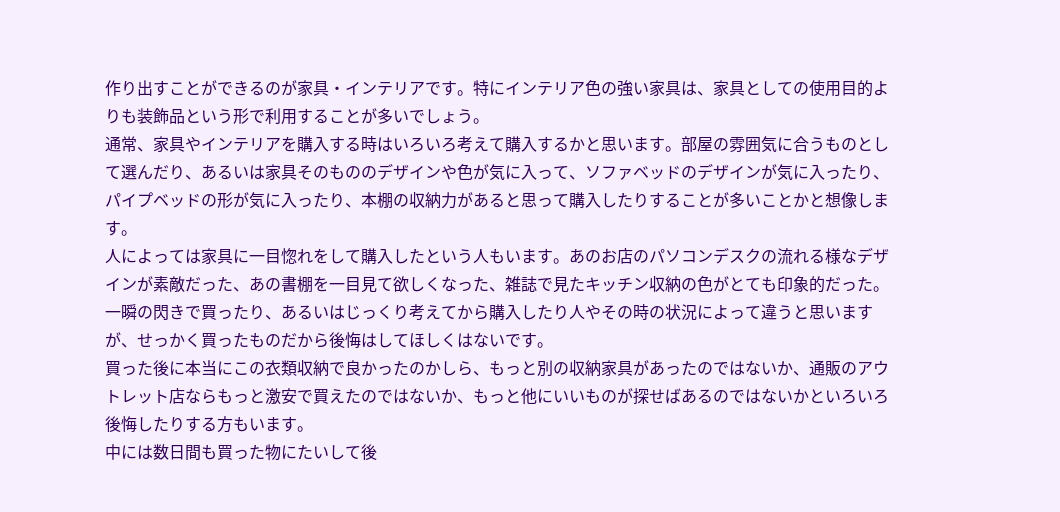作り出すことができるのが家具・インテリアです。特にインテリア色の強い家具は、家具としての使用目的よりも装飾品という形で利用することが多いでしょう。
通常、家具やインテリアを購入する時はいろいろ考えて購入するかと思います。部屋の雰囲気に合うものとして選んだり、あるいは家具そのもののデザインや色が気に入って、ソファベッドのデザインが気に入ったり、パイプベッドの形が気に入ったり、本棚の収納力があると思って購入したりすることが多いことかと想像します。
人によっては家具に一目惚れをして購入したという人もいます。あのお店のパソコンデスクの流れる様なデザインが素敵だった、あの書棚を一目見て欲しくなった、雑誌で見たキッチン収納の色がとても印象的だった。
一瞬の閃きで買ったり、あるいはじっくり考えてから購入したり人やその時の状況によって違うと思いますが、せっかく買ったものだから後悔はしてほしくはないです。
買った後に本当にこの衣類収納で良かったのかしら、もっと別の収納家具があったのではないか、通販のアウトレット店ならもっと激安で買えたのではないか、もっと他にいいものが探せばあるのではないかといろいろ後悔したりする方もいます。
中には数日間も買った物にたいして後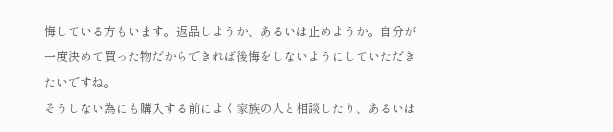悔している方もいます。返品しようか、あるいは止めようか。自分が一度決めて買った物だからできれば後悔をしないようにしていただきたいですね。
そうしない為にも購入する前によく家族の人と相談したり、あるいは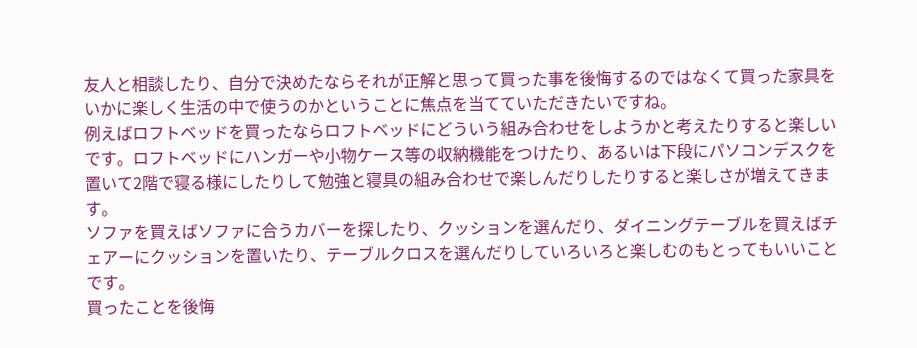友人と相談したり、自分で決めたならそれが正解と思って買った事を後悔するのではなくて買った家具をいかに楽しく生活の中で使うのかということに焦点を当てていただきたいですね。
例えばロフトベッドを買ったならロフトベッドにどういう組み合わせをしようかと考えたりすると楽しいです。ロフトベッドにハンガーや小物ケース等の収納機能をつけたり、あるいは下段にパソコンデスクを置いて2階で寝る様にしたりして勉強と寝具の組み合わせで楽しんだりしたりすると楽しさが増えてきます。
ソファを買えばソファに合うカバーを探したり、クッションを選んだり、ダイニングテーブルを買えばチェアーにクッションを置いたり、テーブルクロスを選んだりしていろいろと楽しむのもとってもいいことです。
買ったことを後悔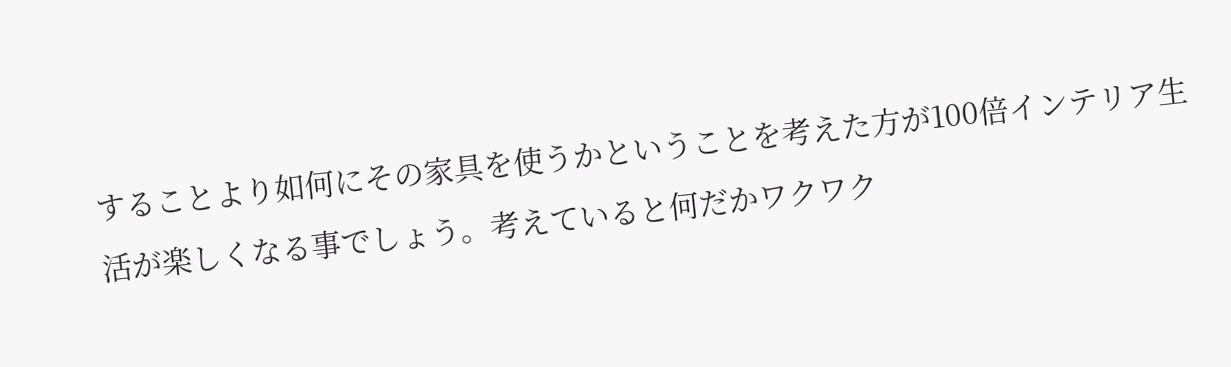することより如何にその家具を使うかということを考えた方が100倍インテリア生活が楽しくなる事でしょう。考えていると何だかワクワク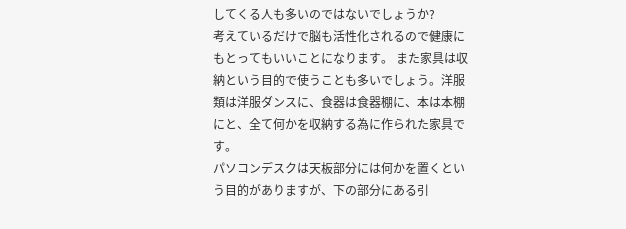してくる人も多いのではないでしょうか?
考えているだけで脳も活性化されるので健康にもとってもいいことになります。 また家具は収納という目的で使うことも多いでしょう。洋服類は洋服ダンスに、食器は食器棚に、本は本棚にと、全て何かを収納する為に作られた家具です。
パソコンデスクは天板部分には何かを置くという目的がありますが、下の部分にある引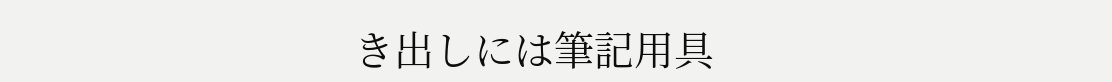き出しには筆記用具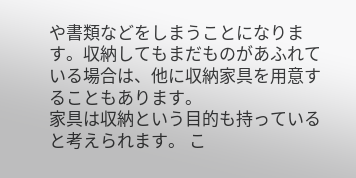や書類などをしまうことになります。収納してもまだものがあふれている場合は、他に収納家具を用意することもあります。
家具は収納という目的も持っていると考えられます。 こ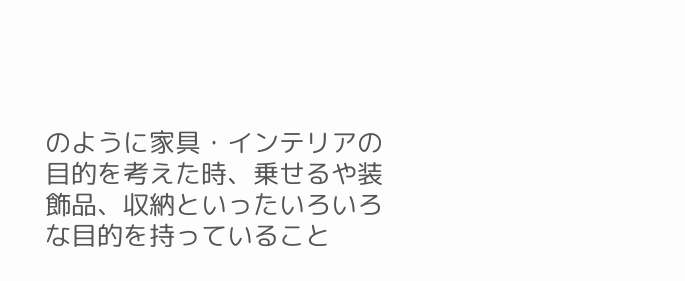のように家具・インテリアの目的を考えた時、乗せるや装飾品、収納といったいろいろな目的を持っていること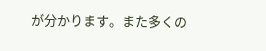が分かります。また多くの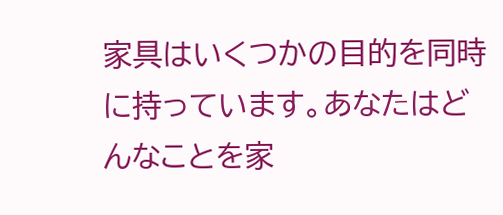家具はいくつかの目的を同時に持っています。あなたはどんなことを家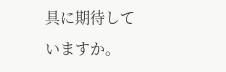具に期待していますか。